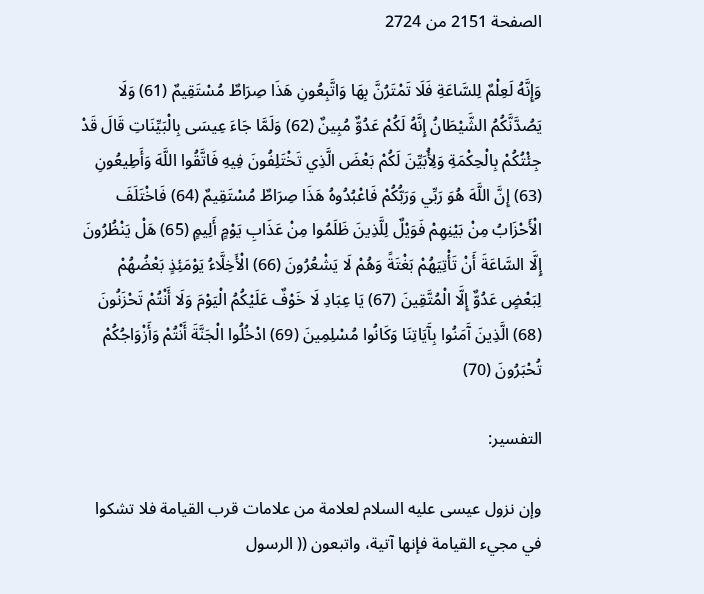الصفحة 2151 من 2724

وَإِنَّهُ لَعِلْمٌ لِلسَّاعَةِ فَلَا تَمْتَرُنَّ بِهَا وَاتَّبِعُونِ هَذَا صِرَاطٌ مُسْتَقِيمٌ (61) وَلَا يَصُدَّنَّكُمُ الشَّيْطَانُ إِنَّهُ لَكُمْ عَدُوٌّ مُبِينٌ (62) وَلَمَّا جَاءَ عِيسَى بِالْبَيِّنَاتِ قَالَ قَدْ جِئْتُكُمْ بِالْحِكْمَةِ وَلِأُبَيِّنَ لَكُمْ بَعْضَ الَّذِي تَخْتَلِفُونَ فِيهِ فَاتَّقُوا اللَّهَ وَأَطِيعُونِ (63) إِنَّ اللَّهَ هُوَ رَبِّي وَرَبُّكُمْ فَاعْبُدُوهُ هَذَا صِرَاطٌ مُسْتَقِيمٌ (64) فَاخْتَلَفَ الْأَحْزَابُ مِنْ بَيْنِهِمْ فَوَيْلٌ لِلَّذِينَ ظَلَمُوا مِنْ عَذَابِ يَوْمٍ أَلِيمٍ (65) هَلْ يَنْظُرُونَ إِلَّا السَّاعَةَ أَنْ تَأْتِيَهُمْ بَغْتَةً وَهُمْ لَا يَشْعُرُونَ (66) الْأَخِلَّاءُ يَوْمَئِذٍ بَعْضُهُمْ لِبَعْضٍ عَدُوٌّ إِلَّا الْمُتَّقِينَ (67) يَا عِبَادِ لَا خَوْفٌ عَلَيْكُمُ الْيَوْمَ وَلَا أَنْتُمْ تَحْزَنُونَ (68) الَّذِينَ آَمَنُوا بِآَيَاتِنَا وَكَانُوا مُسْلِمِينَ (69) ادْخُلُوا الْجَنَّةَ أَنْتُمْ وَأَزْوَاجُكُمْ تُحْبَرُونَ (70)

التفسير:

وإن نزول عيسى عليه السلام لعلامة من علامات قرب القيامة فلا تشكوا في مجيء القيامة فإنها آتية، واتبعون (( الرسول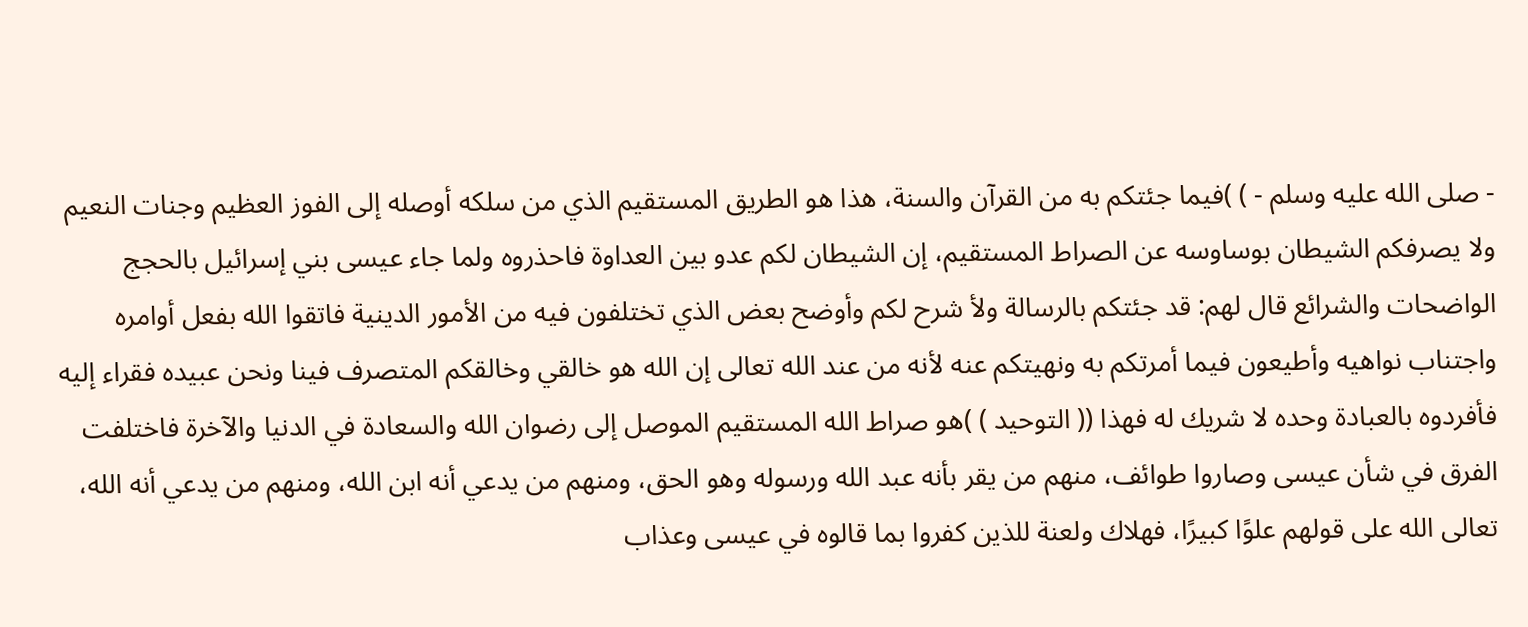- صلى الله عليه وسلم - ) )فيما جئتكم به من القرآن والسنة، هذا هو الطريق المستقيم الذي من سلكه أوصله إلى الفوز العظيم وجنات النعيم ولا يصرفكم الشيطان بوساوسه عن الصراط المستقيم، إن الشيطان لكم عدو بين العداوة فاحذروه ولما جاء عيسى بني إسرائيل بالحجج الواضحات والشرائع قال لهم: قد جئتكم بالرسالة ولأ شرح لكم وأوضح بعض الذي تختلفون فيه من الأمور الدينية فاتقوا الله بفعل أوامره واجتناب نواهيه وأطيعون فيما أمرتكم به ونهيتكم عنه لأنه من عند الله تعالى إن الله هو خالقي وخالقكم المتصرف فينا ونحن عبيده فقراء إليه فأفردوه بالعبادة وحده لا شريك له فهذا (( التوحيد ) )هو صراط الله المستقيم الموصل إلى رضوان الله والسعادة في الدنيا والآخرة فاختلفت الفرق في شأن عيسى وصاروا طوائف، منهم من يقر بأنه عبد الله ورسوله وهو الحق، ومنهم من يدعي أنه ابن الله، ومنهم من يدعي أنه الله، تعالى الله على قولهم علوًا كبيرًا، فهلاك ولعنة للذين كفروا بما قالوه في عيسى وعذاب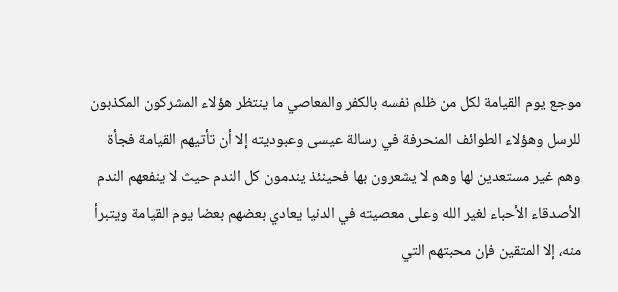موجع يوم القيامة لكل من ظلم نفسه بالكفر والمعاصي ما ينتظر هؤلاء المشركون المكذبون للرسل وهؤلاء الطوائف المنحرفة في رسالة عيسى وعبوديته إلا أن تأتيهم القيامة فجأة وهم غير مستعدين لها وهم لا يشعرون بها فحينئذ يندمون كل الندم حيث لا ينفعهم الندم الأصدقاء الأحباء لغير الله وعلى معصيته في الدنيا يعادي بعضهم بعضا يوم القيامة ويتبرأ منه، إلا المتقين فإن محبتهم التي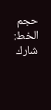حجم الخط:
شارك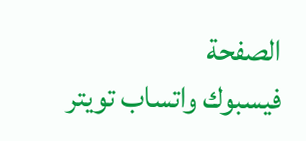الصفحة
فيسبوك واتساب تويتر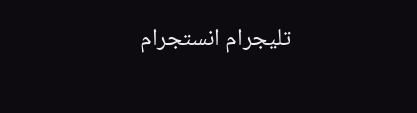تليجرام انستجرام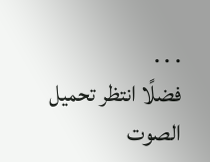. . .
فضلًا انتظر تحميل الصوت